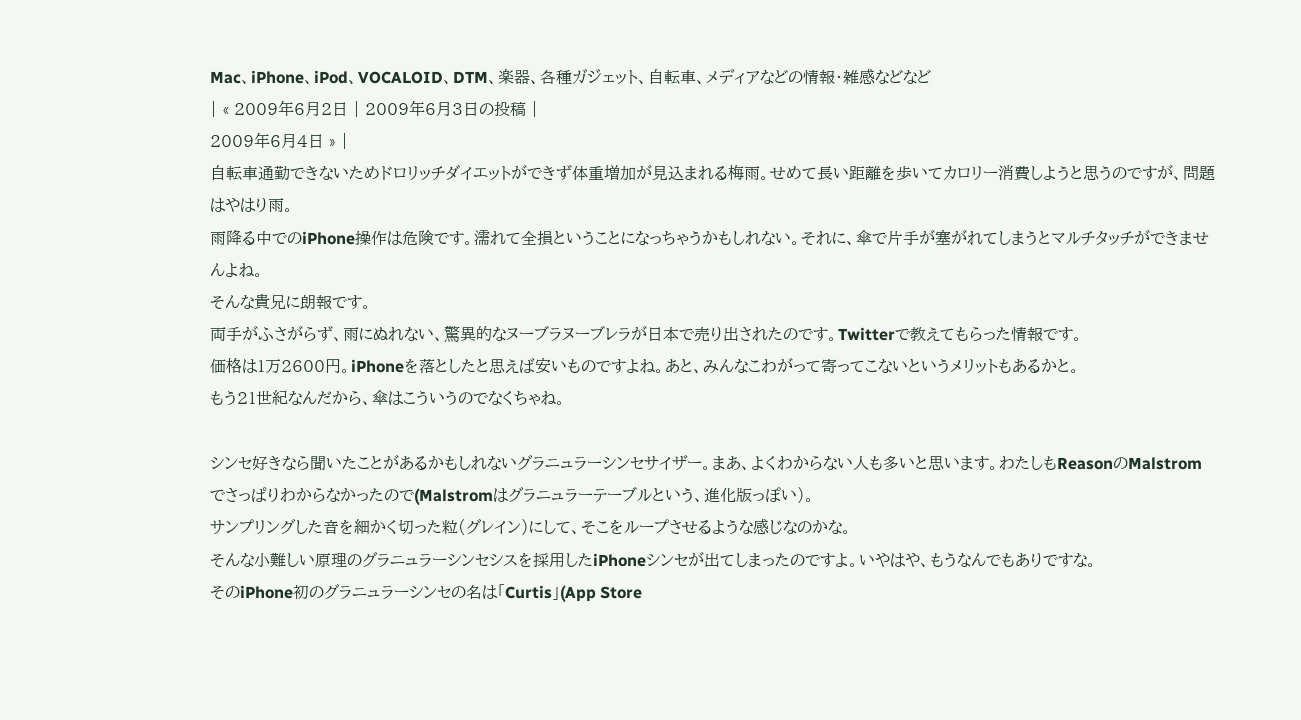Mac、iPhone、iPod、VOCALOID、DTM、楽器、各種ガジェット、自転車、メディアなどの情報・雑感などなど
| « 2009年6月2日 | 2009年6月3日の投稿 |
2009年6月4日 » |
自転車通勤できないためドロリッチダイエットができず体重増加が見込まれる梅雨。せめて長い距離を歩いてカロリー消費しようと思うのですが、問題はやはり雨。
雨降る中でのiPhone操作は危険です。濡れて全損ということになっちゃうかもしれない。それに、傘で片手が塞がれてしまうとマルチタッチができませんよね。
そんな貴兄に朗報です。
両手がふさがらず、雨にぬれない、驚異的なヌーブラヌーブレラが日本で売り出されたのです。Twitterで教えてもらった情報です。
価格は1万2600円。iPhoneを落としたと思えば安いものですよね。あと、みんなこわがって寄ってこないというメリットもあるかと。
もう21世紀なんだから、傘はこういうのでなくちゃね。

シンセ好きなら聞いたことがあるかもしれないグラニュラーシンセサイザー。まあ、よくわからない人も多いと思います。わたしもReasonのMalstromでさっぱりわからなかったので(Malstromはグラニュラーテーブルという、進化版っぽい)。
サンプリングした音を細かく切った粒(グレイン)にして、そこをループさせるような感じなのかな。
そんな小難しい原理のグラニュラーシンセシスを採用したiPhoneシンセが出てしまったのですよ。いやはや、もうなんでもありですな。
そのiPhone初のグラニュラーシンセの名は「Curtis」(App Store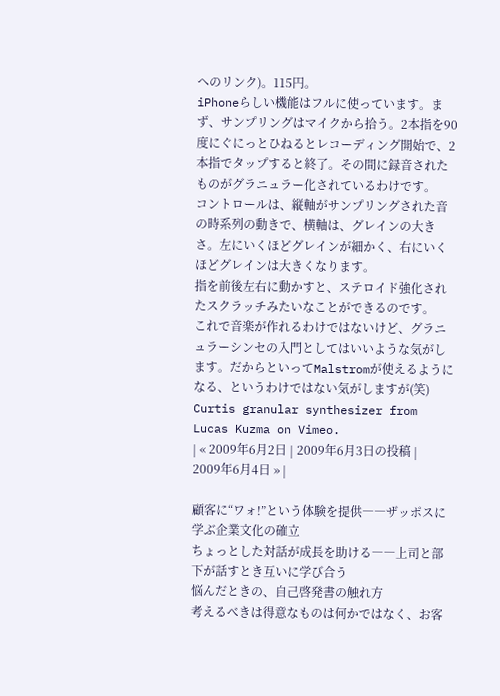へのリンク)。115円。
iPhoneらしい機能はフルに使っています。まず、サンプリングはマイクから拾う。2本指を90度にぐにっとひねるとレコーディング開始で、2本指でタップすると終了。その間に録音されたものがグラニュラー化されているわけです。
コントロールは、縦軸がサンプリングされた音の時系列の動きで、横軸は、グレインの大きさ。左にいくほどグレインが細かく、右にいくほどグレインは大きくなります。
指を前後左右に動かすと、ステロイド強化されたスクラッチみたいなことができるのです。
これで音楽が作れるわけではないけど、グラニュラーシンセの入門としてはいいような気がします。だからといってMalstromが使えるようになる、というわけではない気がしますが(笑)
Curtis granular synthesizer from Lucas Kuzma on Vimeo.
| « 2009年6月2日 | 2009年6月3日の投稿 |
2009年6月4日 » |

顧客に“ワォ!”という体験を提供――ザッポスに学ぶ企業文化の確立
ちょっとした対話が成長を助ける――上司と部下が話すとき互いに学び合う
悩んだときの、自己啓発書の触れ方
考えるべきは得意なものは何かではなく、お客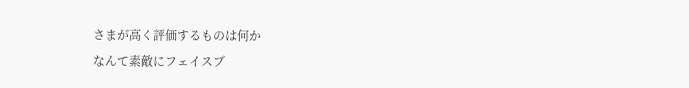さまが高く評価するものは何か
なんて素敵にフェイスブ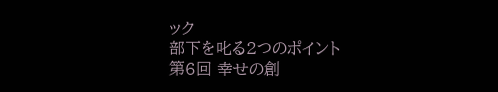ック
部下を叱る2つのポイント
第6回 幸せの創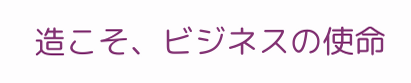造こそ、ビジネスの使命